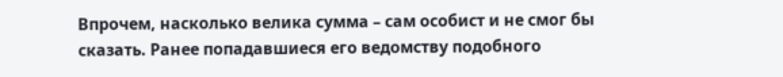Впрочем, насколько велика сумма – сам особист и не смог бы сказать. Ранее попадавшиеся его ведомству подобного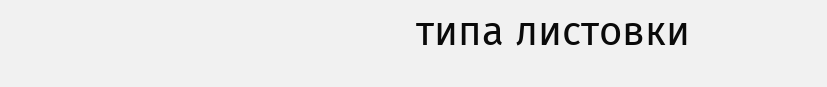типа листовки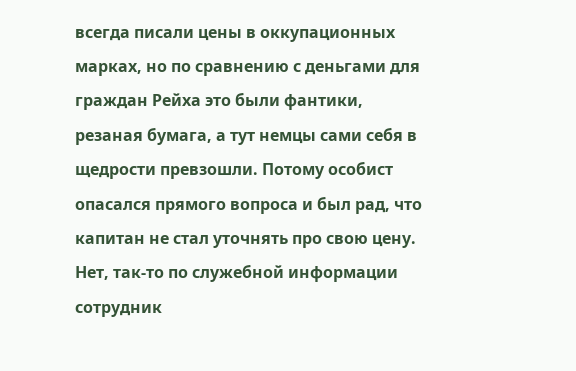всегда писали цены в оккупационных марках, но по сравнению с деньгами для граждан Рейха это были фантики, резаная бумага, а тут немцы сами себя в щедрости превзошли. Потому особист опасался прямого вопроса и был рад, что капитан не стал уточнять про свою цену. Нет, так-то по служебной информации сотрудник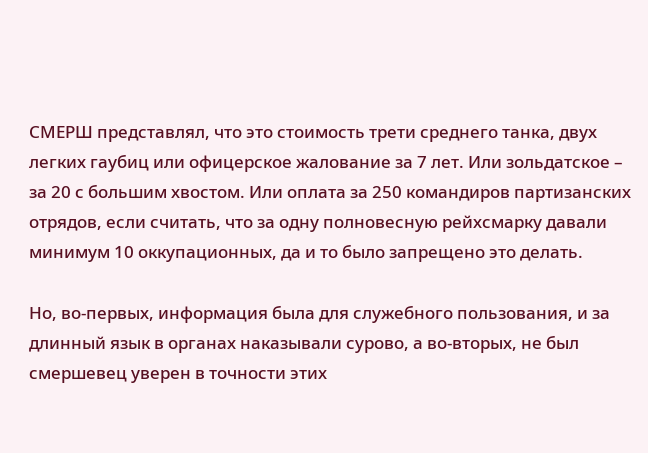СМЕРШ представлял, что это стоимость трети среднего танка, двух легких гаубиц или офицерское жалование за 7 лет. Или зольдатское – за 20 с большим хвостом. Или оплата за 250 командиров партизанских отрядов, если считать, что за одну полновесную рейхсмарку давали минимум 10 оккупационных, да и то было запрещено это делать.

Но, во-первых, информация была для служебного пользования, и за длинный язык в органах наказывали сурово, а во-вторых, не был смершевец уверен в точности этих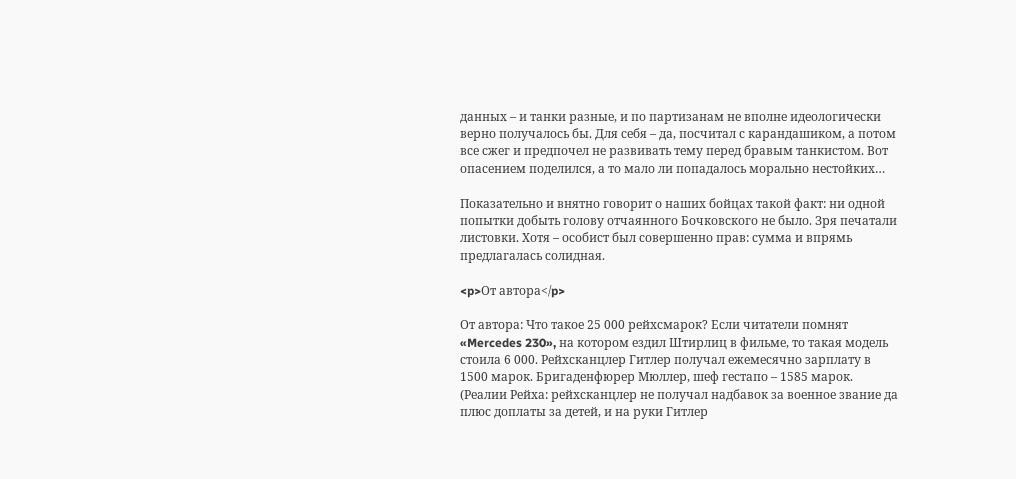данных – и танки разные, и по партизанам не вполне идеологически верно получалось бы. Для себя – да, посчитал с карандашиком, а потом все сжег и предпочел не развивать тему перед бравым танкистом. Вот опасением поделился, а то мало ли попадалось морально нестойких…

Показательно и внятно говорит о наших бойцах такой факт: ни одной попытки добыть голову отчаянного Бочковского не было. Зря печатали листовки. Хотя – особист был совершенно прав: сумма и впрямь предлагалась солидная.

<p>От автора</p>

От автора: Что такое 25 000 рейхсмарок? Если читатели помнят «Mercedes 230», на котором ездил Штирлиц в фильме, то такая модель стоила 6 000. Рейхсканцлер Гитлер получал ежемесячно зарплату в 1500 марок. Бригаденфюрер Мюллер, шеф гестапо – 1585 марок. (Реалии Рейха: рейхсканцлер не получал надбавок за военное звание да плюс доплаты за детей, и на руки Гитлер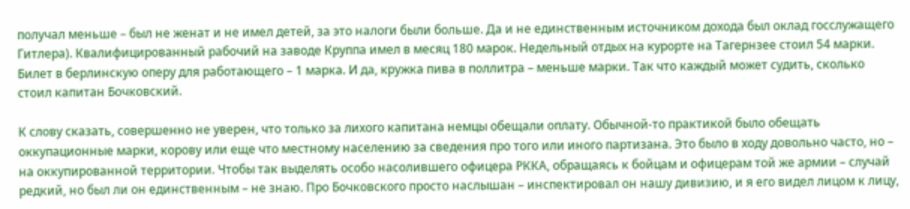получал меньше – был не женат и не имел детей, за это налоги были больше. Да и не единственным источником дохода был оклад госслужащего Гитлера). Квалифицированный рабочий на заводе Круппа имел в месяц 180 марок. Недельный отдых на курорте на Тагернзее стоил 54 марки. Билет в берлинскую оперу для работающего – 1 марка. И да, кружка пива в поллитра – меньше марки. Так что каждый может судить, сколько стоил капитан Бочковский.

К слову сказать, совершенно не уверен, что только за лихого капитана немцы обещали оплату. Обычной-то практикой было обещать оккупационные марки, корову или еще что местному населению за сведения про того или иного партизана. Это было в ходу довольно часто, но – на оккупированной территории. Чтобы так выделять особо насолившего офицера РККА, обращаясь к бойцам и офицерам той же армии – случай редкий, но был ли он единственным – не знаю. Про Бочковского просто наслышан – инспектировал он нашу дивизию, и я его видел лицом к лицу,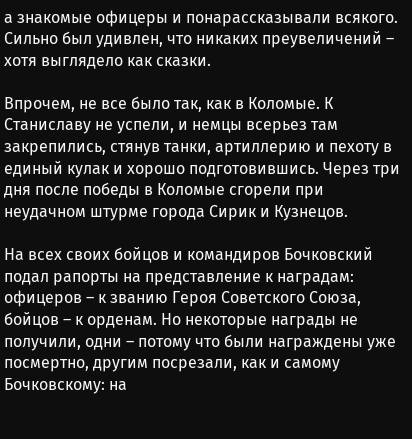а знакомые офицеры и понарассказывали всякого. Сильно был удивлен, что никаких преувеличений – хотя выглядело как сказки.

Впрочем, не все было так, как в Коломые. К Станиславу не успели, и немцы всерьез там закрепились, стянув танки, артиллерию и пехоту в единый кулак и хорошо подготовившись. Через три дня после победы в Коломые сгорели при неудачном штурме города Сирик и Кузнецов.

На всех своих бойцов и командиров Бочковский подал рапорты на представление к наградам: офицеров – к званию Героя Советского Союза, бойцов – к орденам. Но некоторые награды не получили, одни – потому что были награждены уже посмертно, другим посрезали, как и самому Бочковскому: на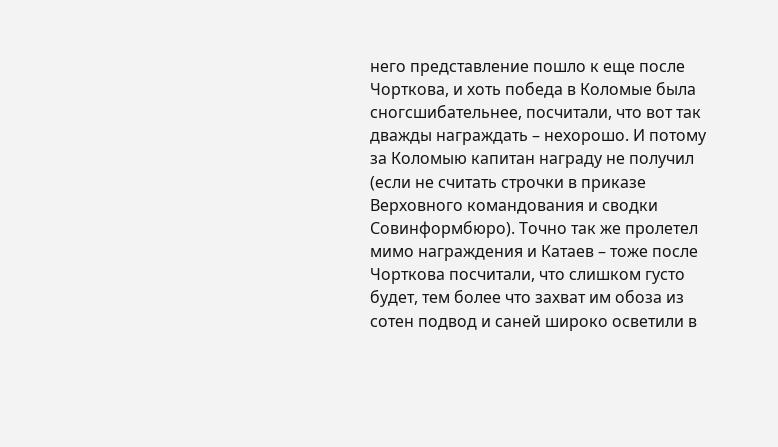него представление пошло к еще после Чорткова, и хоть победа в Коломые была сногсшибательнее, посчитали, что вот так дважды награждать – нехорошо. И потому за Коломыю капитан награду не получил (если не считать строчки в приказе Верховного командования и сводки Совинформбюро). Точно так же пролетел мимо награждения и Катаев – тоже после Чорткова посчитали, что слишком густо будет, тем более что захват им обоза из сотен подвод и саней широко осветили в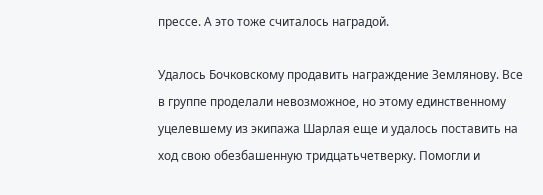прессе. А это тоже считалось наградой.

Удалось Бочковскому продавить награждение Землянову. Все в группе проделали невозможное, но этому единственному уцелевшему из экипажа Шарлая еще и удалось поставить на ход свою обезбашенную тридцатьчетверку. Помогли и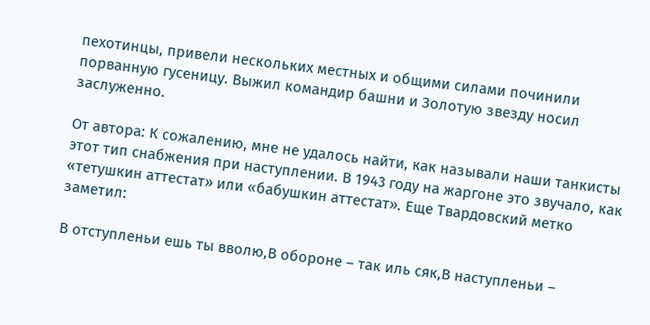пехотинцы, привели нескольких местных и общими силами починили порванную гусеницу. Выжил командир башни и Золотую звезду носил заслуженно.

От автора: К сожалению, мне не удалось найти, как называли наши танкисты этот тип снабжения при наступлении. В 1943 году на жаргоне это звучало, как «тетушкин аттестат» или «бабушкин аттестат». Еще Твардовский метко заметил:

В отступленьи ешь ты вволю,В обороне – так иль сяк,В наступленьи –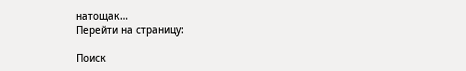натощак…
Перейти на страницу:

Поиск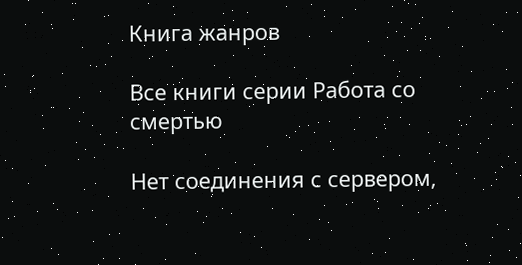Книга жанров

Все книги серии Работа со смертью

Нет соединения с сервером,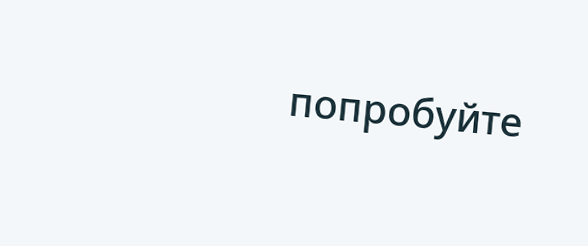попробуйте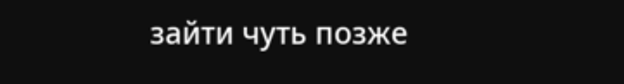зайти чуть позже